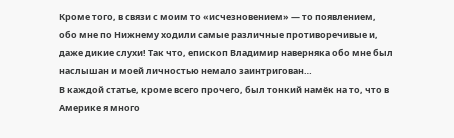Кроме того, в связи с моим то «исчезновением» — то появлением, обо мне по Нижнему ходили самые различные противоречивые и, даже дикие слухи! Так что, епископ Владимир наверняка обо мне был наслышан и моей личностью немало заинтригован…
В каждой статье, кроме всего прочего, был тонкий намёк на то, что в Америке я много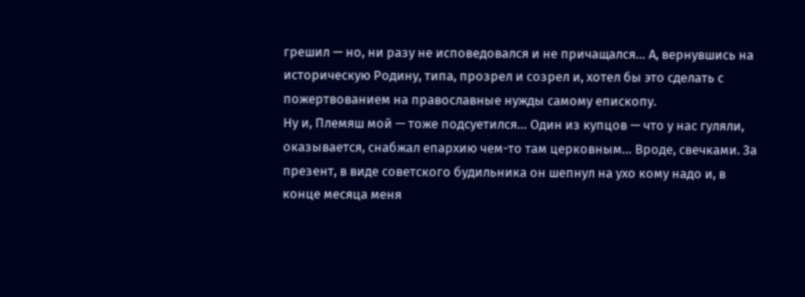грешил — но, ни разу не исповедовался и не причащался… А, вернувшись на историческую Родину, типа, прозрел и созрел и, хотел бы это сделать с пожертвованием на православные нужды самому епископу.
Ну и, Племяш мой — тоже подсуетился… Один из купцов — что у нас гуляли, оказывается, снабжал епархию чем-то там церковным… Вроде, свечками. За презент, в виде советского будильника он шепнул на ухо кому надо и, в конце месяца меня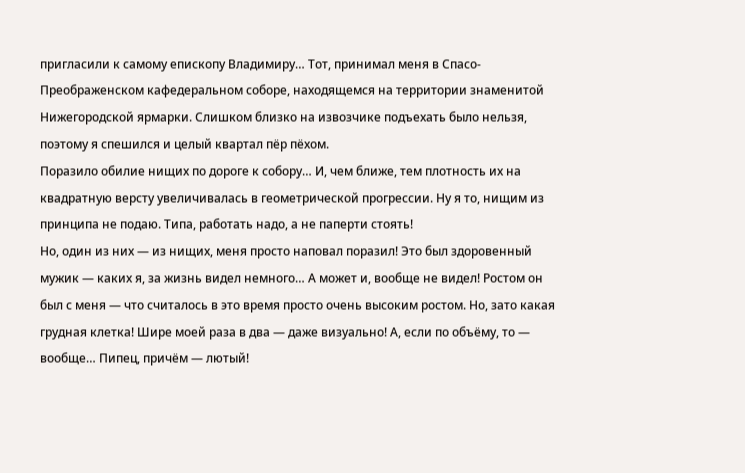пригласили к самому епископу Владимиру… Тот, принимал меня в Спасо-Преображенском кафедеральном соборе, находящемся на территории знаменитой Нижегородской ярмарки. Слишком близко на извозчике подъехать было нельзя, поэтому я спешился и целый квартал пёр пёхом.
Поразило обилие нищих по дороге к собору… И, чем ближе, тем плотность их на квадратную версту увеличивалась в геометрической прогрессии. Ну я то, нищим из принципа не подаю. Типа, работать надо, а не паперти стоять!
Но, один из них — из нищих, меня просто наповал поразил! Это был здоровенный мужик — каких я, за жизнь видел немного… А может и, вообще не видел! Ростом он был с меня — что считалось в это время просто очень высоким ростом. Но, зато какая грудная клетка! Шире моей раза в два — даже визуально! А, если по объёму, то — вообще… Пипец, причём — лютый!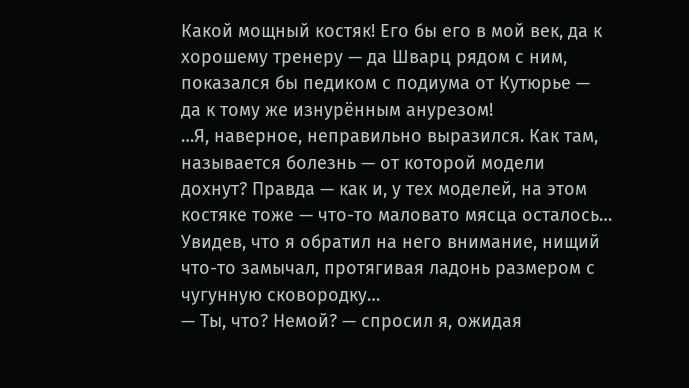Какой мощный костяк! Его бы его в мой век, да к хорошему тренеру — да Шварц рядом с ним, показался бы педиком с подиума от Кутюрье — да к тому же изнурённым анурезом!
…Я, наверное, неправильно выразился. Как там, называется болезнь — от которой модели дохнут? Правда — как и, у тех моделей, на этом костяке тоже — что-то маловато мясца осталось…
Увидев, что я обратил на него внимание, нищий что-то замычал, протягивая ладонь размером с чугунную сковородку…
— Ты, что? Немой? — спросил я, ожидая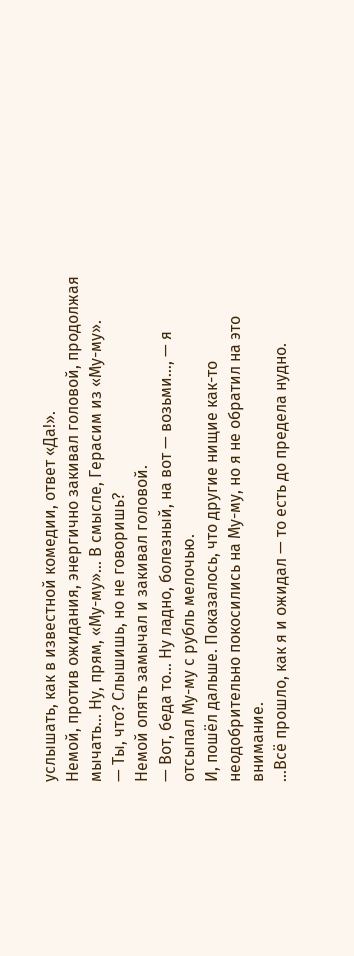услышать, как в известной комедии, ответ «Да!».
Немой, против ожидания, энергично закивал головой, продолжая мычать… Ну, прям, «Му-му»… В смысле, Герасим из «Му-му».
— Ты, что? Слышишь, но не говоришь?
Немой опять замычал и закивал головой.
— Вот, беда то… Ну ладно, болезный, на вот — возьми…, — я отсыпал Му-му с рубль мелочью.
И, пошёл дальше. Показалось, что другие нищие как-то неодобрительно покосились на Му-му, но я не обратил на это внимание.
…Всё прошло, как я и ожидал — то есть до предела нудно.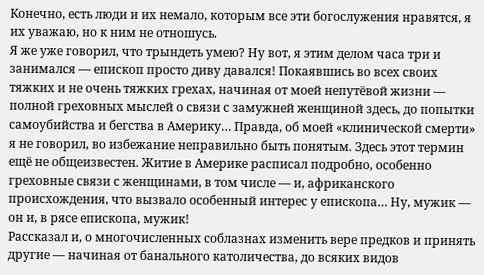Конечно, есть люди и их немало, которым все эти богослужения нравятся, я их уважаю, но к ним не отношусь.
Я же уже говорил, что трындеть умею? Ну вот, я этим делом часа три и занимался — епископ просто диву давался! Покаявшись во всех своих тяжких и не очень тяжких грехах, начиная от моей непутёвой жизни — полной греховных мыслей о связи с замужней женщиной здесь, до попытки самоубийства и бегства в Америку… Правда, об моей «клинической смерти» я не говорил, во избежание неправильно быть понятым. Здесь этот термин ещё не общеизвестен. Житие в Америке расписал подробно, особенно греховные связи с женщинами, в том числе — и, африканского происхождения, что вызвало особенный интерес у епископа… Ну, мужик — он и, в рясе епископа, мужик!
Рассказал и, о многочисленных соблазнах изменить вере предков и принять другие — начиная от банального католичества, до всяких видов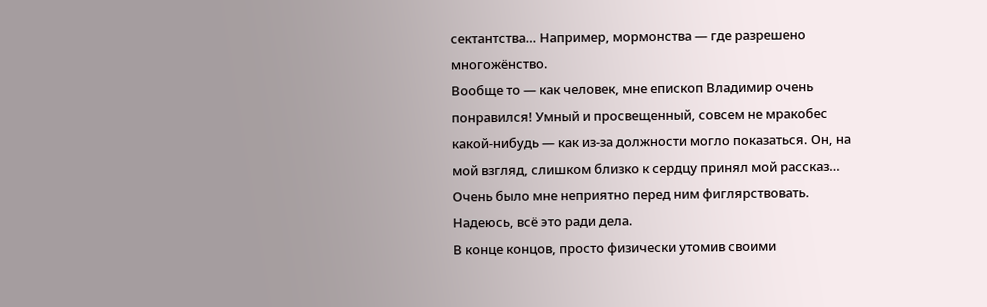сектантства… Например, мормонства — где разрешено многожёнство.
Вообще то — как человек, мне епископ Владимир очень понравился! Умный и просвещенный, совсем не мракобес какой-нибудь — как из-за должности могло показаться. Он, на мой взгляд, слишком близко к сердцу принял мой рассказ… Очень было мне неприятно перед ним фиглярствовать. Надеюсь, всё это ради дела.
В конце концов, просто физически утомив своими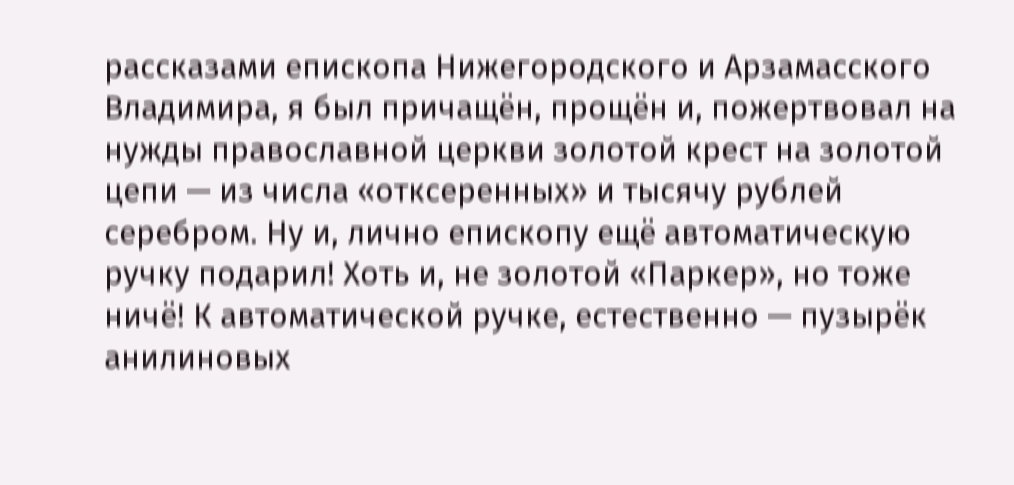рассказами епископа Нижегородского и Арзамасского Владимира, я был причащён, прощён и, пожертвовал на нужды православной церкви золотой крест на золотой цепи — из числа «отксеренных» и тысячу рублей серебром. Ну и, лично епископу ещё автоматическую ручку подарил! Хоть и, не золотой «Паркер», но тоже ничё! К автоматической ручке, естественно — пузырёк анилиновых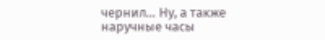чернил… Ну, а также наручные часы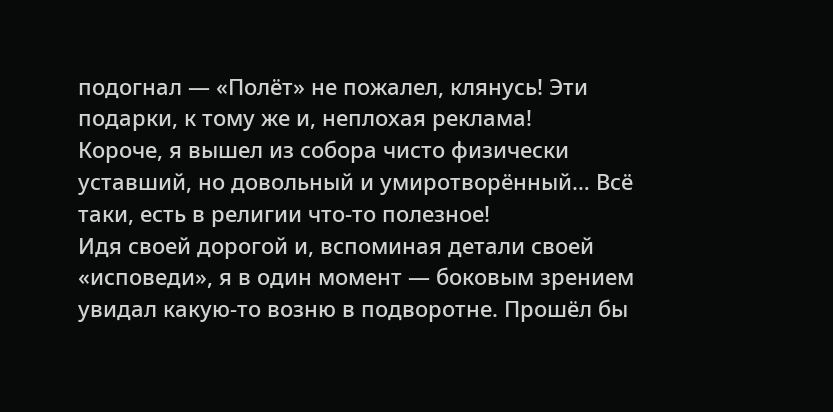подогнал — «Полёт» не пожалел, клянусь! Эти подарки, к тому же и, неплохая реклама!
Короче, я вышел из собора чисто физически уставший, но довольный и умиротворённый… Всё таки, есть в религии что-то полезное!
Идя своей дорогой и, вспоминая детали своей «исповеди», я в один момент — боковым зрением увидал какую-то возню в подворотне. Прошёл бы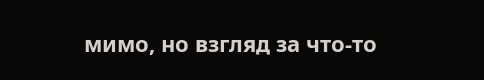мимо, но взгляд за что-то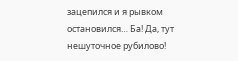зацепился и я рывком остановился… Ба! Да, тут нешуточное рубилово!